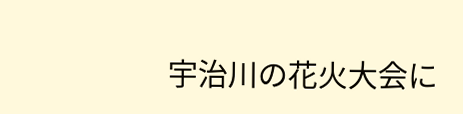宇治川の花火大会に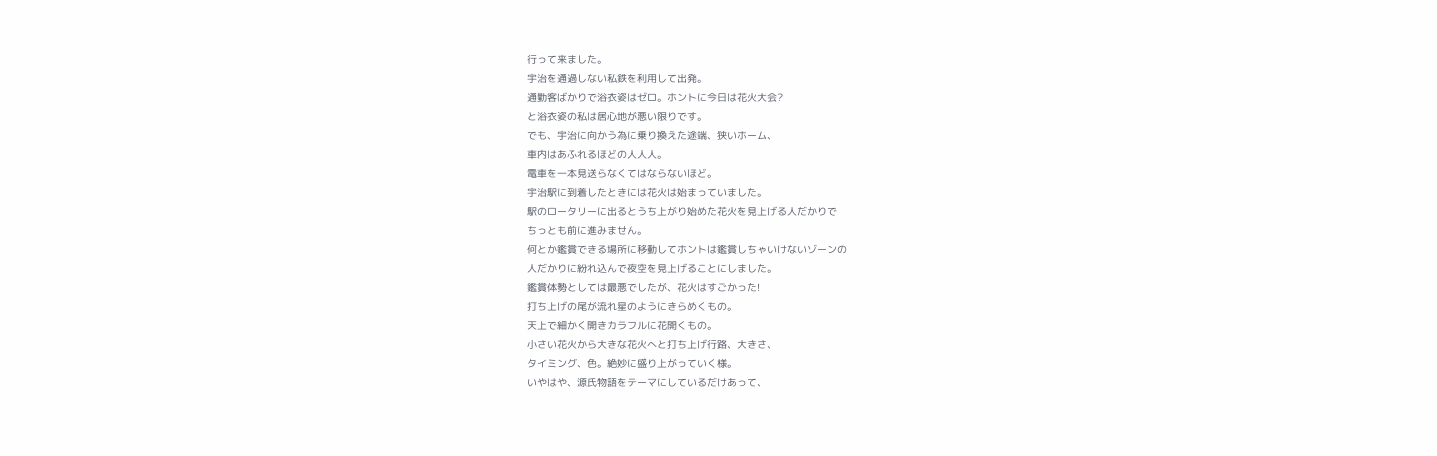行って来ました。
宇治を通過しない私鉄を利用して出発。
通勤客ばかりで浴衣姿はゼロ。ホントに今日は花火大会?
と浴衣姿の私は居心地が悪い限りです。
でも、宇治に向かう為に乗り換えた途端、狭いホーム、
車内はあふれるほどの人人人。
電車を一本見送らなくてはならないほど。
宇治駅に到着したときには花火は始まっていました。
駅のロータリーに出るとうち上がり始めた花火を見上げる人だかりで
ちっとも前に進みません。
何とか鑑賞できる場所に移動してホントは鑑賞しちゃいけないゾーンの
人だかりに紛れ込んで夜空を見上げることにしました。
鑑賞体勢としては最悪でしたが、花火はすごかった!
打ち上げの尾が流れ星のようにきらめくもの。
天上で細かく開きカラフルに花開くもの。
小さい花火から大きな花火へと打ち上げ行路、大きさ、
タイミング、色。絶妙に盛り上がっていく様。
いやはや、源氏物語をテーマにしているだけあって、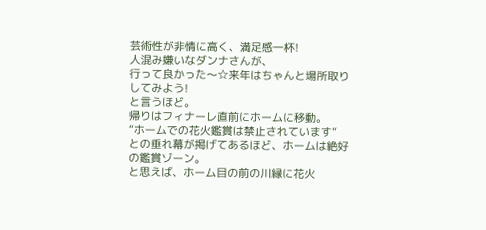芸術性が非情に高く、満足感一杯!
人混み嫌いなダンナさんが、
行って良かった〜☆来年はちゃんと場所取りしてみよう!
と言うほど。
帰りはフィナーレ直前にホームに移動。
“ホームでの花火鑑賞は禁止されています”
との垂れ幕が掲げてあるほど、ホームは絶好の鑑賞ゾーン。
と思えば、ホーム目の前の川縁に花火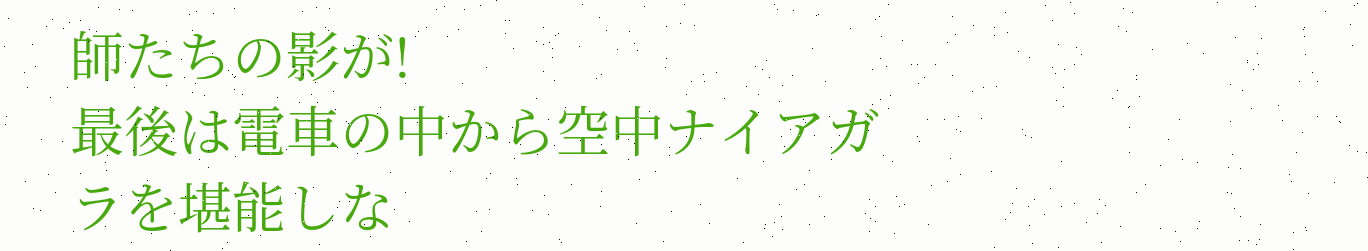師たちの影が!
最後は電車の中から空中ナイアガラを堪能しな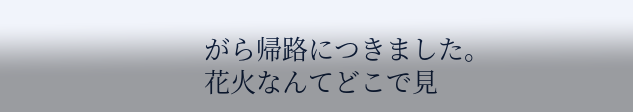がら帰路につきました。
花火なんてどこで見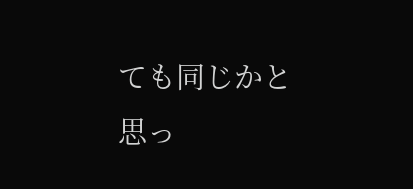ても同じかと思っ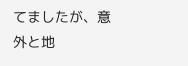てましたが、意外と地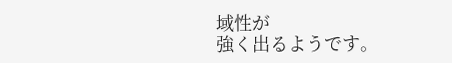域性が
強く出るようです。